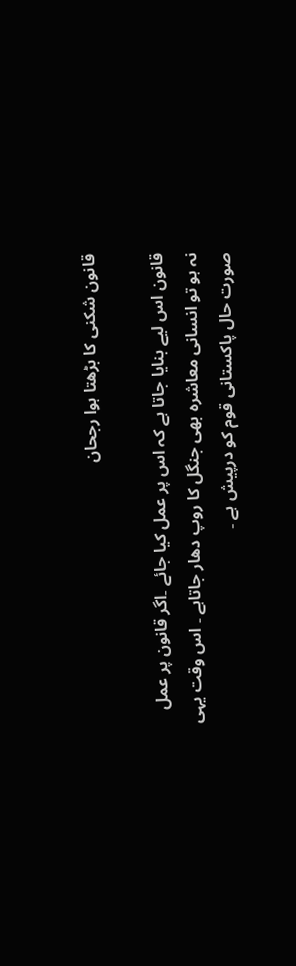قانون شکنی کا بڑھتا ہوا رجحان

قانون اس لیے بنایا جاتا ہے کہ اس پر عمل کیا جائے ۔اگر قانون پر عمل نہ ہو تو انسانی معاشرہ بھی جنگل کا روپ دھار جاتاہے ۔ اس وقت یہی صورت حال پاکستانی قوم کو درپیش ہے ۔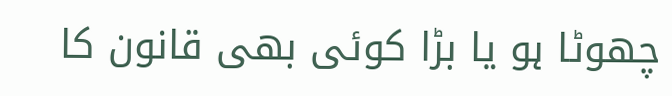چھوٹا ہو یا بڑا کوئی بھی قانون کا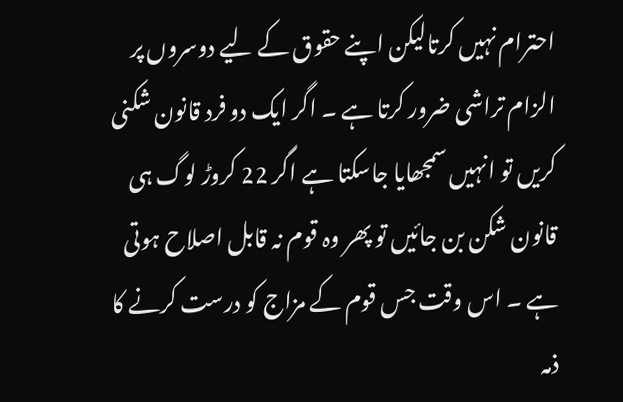احترام نہیں کرتالیکن اپنے حقوق کے لیے دوسروں پر الزام تراشی ضرور کرتا ہے ۔ اگر ایک دو فرد قانون شکنی کریں تو انہیں سمجھایا جاسکتا ہے اگر 22 کروڑ لوگ ہی قانون شکن بن جائیں تو پھر وہ قوم نہ قابل اصلاح ہوتی ہے ۔ اس وقت جس قوم کے مزاج کو درست کرنے کا ذمہ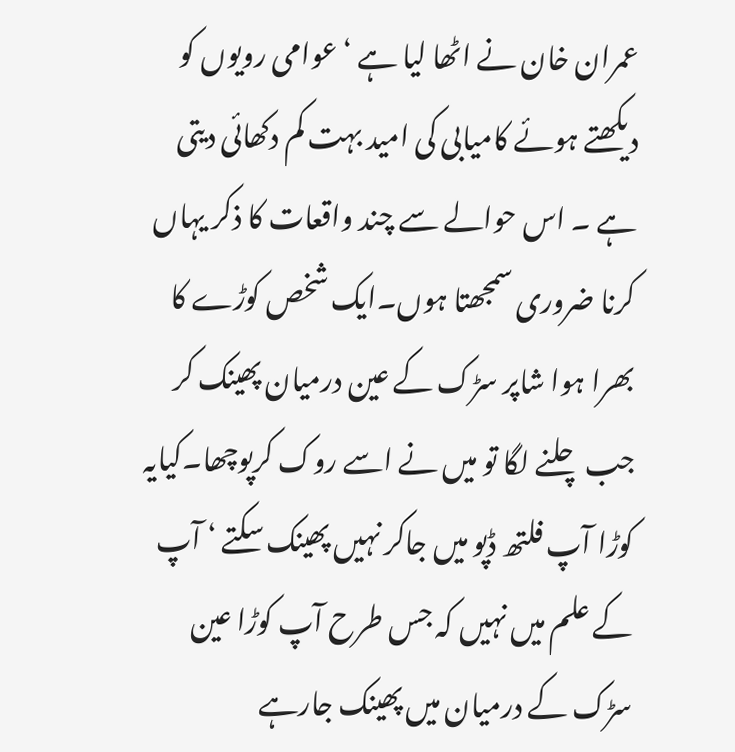عمران خان نے اٹھا لیا ہے ‘ عوامی رویوں کو دیکھتے ہوئے کامیابی کی امید بہت کم دکھائی دیتی ہے ۔ اس حوالے سے چند واقعات کا ذکر یہاں کرنا ضروری سمجھتا ہوں۔ایک شخص کوڑے کا بھرا ہوا شاپر سڑک کے عین درمیان پھینک کر جب چلنے لگا تو میں نے اسے روک کرپوچھا۔کیایہ کوڑا آپ فلتھ ڈپو میں جاکر نہیں پھینک سکتے ‘ آپ کے علم میں نہیں کہ جس طرح آپ کوڑا عین سڑک کے درمیان میں پھینک جارہے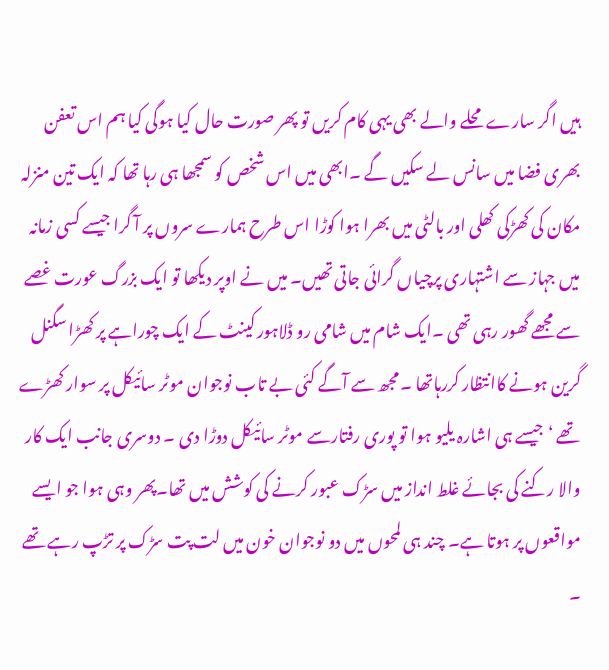ہیں اگر سارے محلے والے بھی یہی کام کریں تو پھر صورت حال کیا ہوگی کیا ہم اس تعفن بھری فضا میں سانس لے سکیں گے ۔ابھی میں اس شخص کو سمجھا ہی رہا تھا کہ ایک تین منزلہ مکان کی کھڑکی کھلی اور بالٹی میں بھرا ہوا کوڑا اس طرح ہمارے سروں پر آ گرا جیسے کسی زمانہ میں جہاز سے اشتہاری پرچیاں گرائی جاتی تھیں۔ میں نے اوپر دیکھا تو ایک بزرگ عورت غصے سے مجھے گھور رہی تھی ۔ایک شام میں شامی رو ڈلاہور کینٹ کے ایک چوراہے پر کھڑا سگنل گرین ہونے کاانتظار کررہاتھا ۔ مجھ سے آگے کئی بے تاب نوجوان موٹر سائیکل پر سوار کھڑے تھے ‘ جیسے ہی اشارہ یلیو ہوا تو پوری رفتارسے موٹر سائیکل دوڑا دی ۔ دوسری جانب ایک کار والا رکنے کی بجائے غلط انداز میں سڑک عبور کرنے کی کوشش میں تھا۔پھر وہی ہوا جو ایسے مواقعوں پر ہوتا ہے۔ چند ہی لمحوں میں دو نوجوان خون میں لت پت سڑک پر تڑپ رہے تھے ۔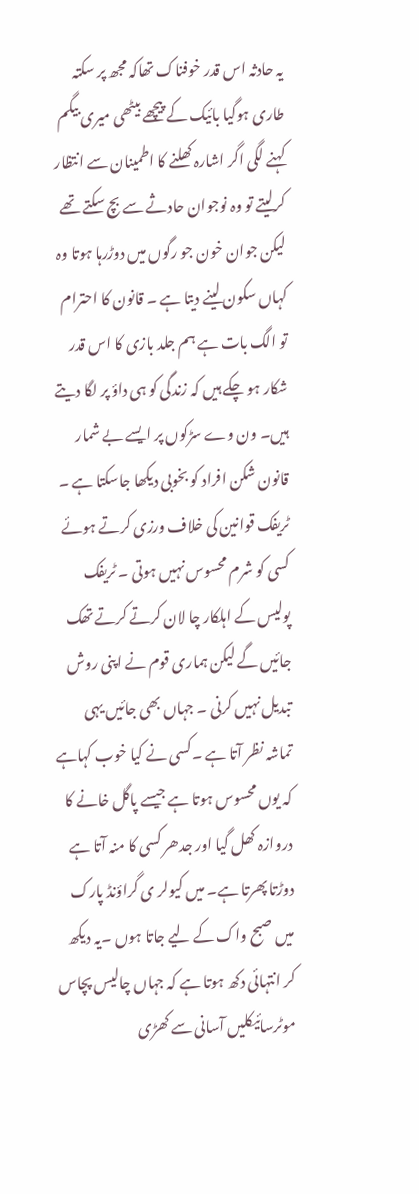یہ حادثہ اس قدر خوفناک تھاکہ مجھ پر سکتہ طاری ہوگیا بائیک کے پیچھے بیٹھی میری بیگم کہنے لگی اگر اشارہ کھلنے کا اطمینان سے انتظار کرلیتے تو وہ نوجوان حادثے سے بچ سکتے تھے لیکن جوان خون جو رگوں میں دوڑرہا ہوتا وہ کہاں سکون لینے دیتا ہے ۔ قانون کا احترام تو الگ بات ہے ہم جلد بازی کا اس قدر شکار ہو چکے ہیں کہ زندگی کو ہی داؤ پر لگا دیتے ہیں۔ ون وے سڑکوں پر ایسے بے شمار قانون شکن افراد کو بخوبی دیکھا جاسکتا ہے ۔ ٹریفک قوانین کی خلاف ورزی کرتے ہوئے کسی کو شرم محسوس نہیں ہوتی ۔ ٹریفک پولیس کے اہلکار چا لان کرتے کرتے تھک جائیں گے لیکن ہماری قوم نے اپنی روش تبدیل نہیں کرنی ۔ جہاں بھی جائیں یہی تماشہ نظر آتا ہے ۔کسی نے کیا خوب کہاہے کہ یوں محسوس ہوتا ہے جیسے پاگل خانے کا دروازہ کھل گیا اور جدھر کسی کا منہ آتا ہے دوڑتا پھرتا ہے۔ میں کیولر ی گراؤنڈ پارک میں صبح واک کے لیے جاتا ہوں ۔یہ دیکھ کر انتہائی دکھ ہوتا ہے کہ جہاں چالیس پچاس موٹرسائیکلیں آسانی سے کھڑی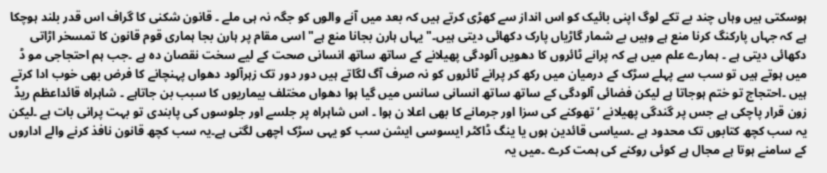ہوسکتی ہیں وہاں چند بے تکے لوگ اپنی بائیک کو اس انداز سے کھڑی کرتے ہیں کہ بعد میں آنے والوں کو جگہ نہ ہی ملے ۔ قانون شکنی کا گراف اس قدر بلند ہوچکا ہے کہ جہاں پارکنگ کرنا منع ہے وہیں بے شمار گاڑیاں پارک دکھائی دیتی ہیں۔" یہاں ہارن بجانا منع ہے" اسی مقام پر ہارن بجا ہماری قوم قانون کا تمسخر اڑاتی دکھائی دیتی ہے ۔ ہمارے علم میں ہے کہ پرانے ٹائروں کا دھویں آلودگی پھیلانے کے ساتھ ساتھ انسانی صحت کے لیے سخت نقصان دہ ہے ۔جب ہم احتجاجی مو ڈ میں ہوتے ہیں تو سب سے پہلے سڑک کے درمیان میں رکھ کر پرانے ٹائروں کو نہ صرف آگ لگاتے ہیں دور دور تک زہرآلود دھواں پہنچانے کا فرض بھی خوب ادا کرتے ہیں ۔احتجاج تو ختم ہوجاتا ہے لیکن فضائی آلودگی کے ساتھ ساتھ انسانی سانس میں گیا ہوا دھواں مختلف بیماریوں کا سبب بن جاتاہے ۔ شاہراہ قائداعظم ریڈ زون قرار پاچکی ہے جس پر گندگی پھیلانے ‘ تھوکنے کی سزا اور جرمانے کا بھی اعلا ن ہوا ۔ اس شاہراہ پر جلسے اور جلوسوں کی پابندی تو بہت پرانی بات ہے ۔لیکن یہ سب کچھ کتابوں تک محدود ہے ۔سیاسی قائدین ہوں یا ینگ ڈاکٹر ایسوسی ایشن سب کو یہی سڑک اچھی لگتی ہے۔یہ سب کچھ قانون نافذ کرنے والے اداروں کے سامنے ہوتا ہے مجال ہے کوئی روکنے کی ہمت کرے ۔میں یہ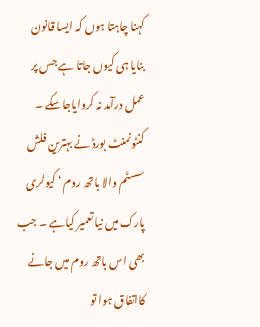کہنا چاہتا ہوں کہ ایسا قانون بنایا ہی کیوں جاتا ہے جس پر عمل درآمد نہ کروایاجاسکے ۔ کنٹونمنٹ بورڈ نے بہترین فلش سسٹم والا باتھ روم ‘ کیولری پارک میں نیا تعمیر کیاہے ۔ جب بھی اس باتھ روم میں جانے کااتفاق ہوا تو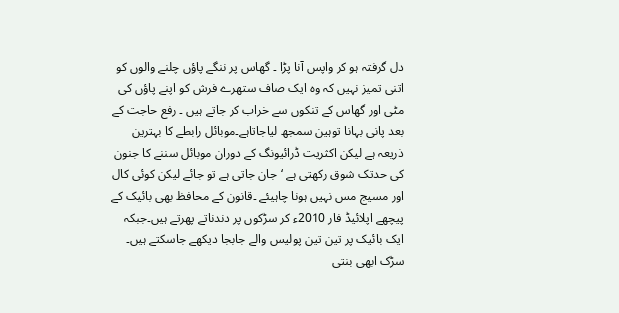دل گرفتہ ہو کر واپس آنا پڑا ۔ گھاس پر ننگے پاؤں چلنے والوں کو اتنی تمیز نہیں کہ وہ ایک صاف ستھرے فرش کو اپنے پاؤں کی مٹی اور گھاس کے تنکوں سے خراب کر جاتے ہیں ۔ رفع حاجت کے بعد پانی بہانا توہین سمجھ لیاجاتاہے۔موبائل رابطے کا بہترین ذریعہ ہے لیکن اکثریت ڈرائیونگ کے دوران موبائل سننے کا جنون کی حدتک شوق رکھتی ہے ‘جان جاتی ہے تو جائے لیکن کوئی کال اور مسیج مس نہیں ہونا چاہیئے ۔قانون کے محافظ بھی بائیک کے پیچھے اپلائیڈ فار 2010ء کر سڑکوں پر دندناتے پھرتے ہیں۔جبکہ ایک بائیک پر تین تین پولیس والے جابجا دیکھے جاسکتے ہیں۔ سڑک ابھی بنتی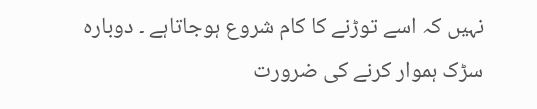نہیں کہ اسے توڑنے کا کام شروع ہوجاتاہے ۔ دوبارہ سڑک ہموار کرنے کی ضرورت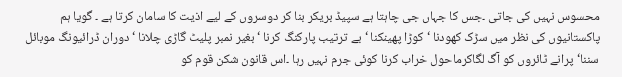محسوس نہیں کی جاتی ۔جس کا جہاں جی چاہتا ہے سپیڈ بریکر بنا کر دوسروں کے لیے اذیت کا سامان کرتا ہے ۔ گویا ہم پاکستانیوں کی نظر میں سڑک کھودنا ‘ کوڑا پھینکنا ‘ بے ترتیب پارکنگ کرنا ‘ بغیر نمبر پلیٹ گاڑی چلانا ‘ دوران ڈرائیونگ موبائل سننا‘ پرانے ٹائروں کو آگ لگاکرماحول خراب کرنا کوئی جرم نہیں رہا ۔اس قانون شکن قوم کو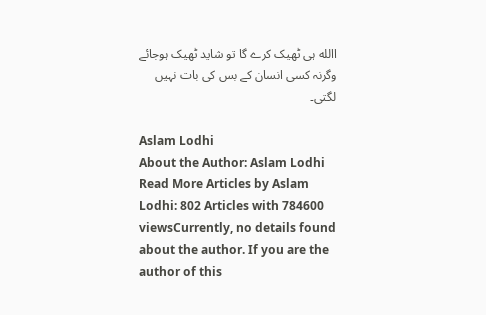االله ہی ٹھیک کرے گا تو شاید ٹھیک ہوجائے وگرنہ کسی انسان کے بس کی بات نہیں لگتی۔

Aslam Lodhi
About the Author: Aslam Lodhi Read More Articles by Aslam Lodhi: 802 Articles with 784600 viewsCurrently, no details found about the author. If you are the author of this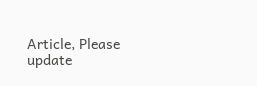Article, Please update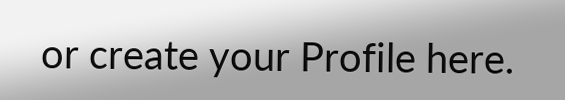or create your Profile here.